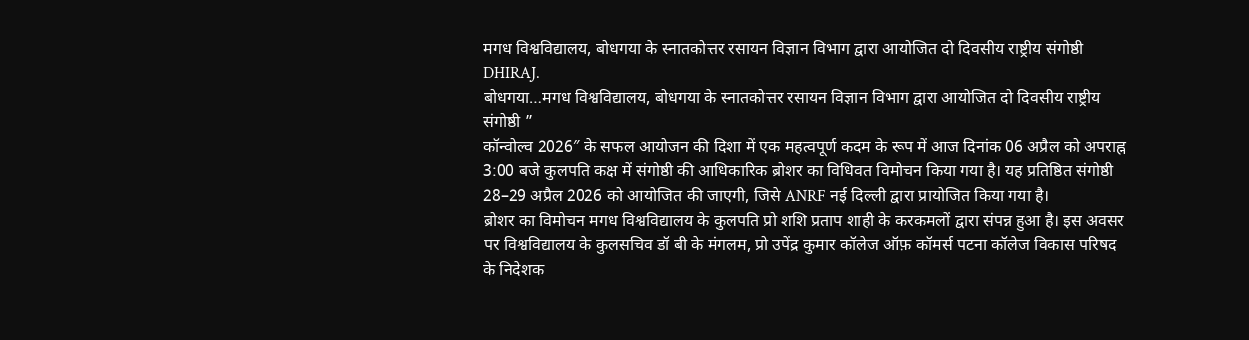मगध विश्वविद्यालय, बोधगया के स्नातकोत्तर रसायन विज्ञान विभाग द्वारा आयोजित दो दिवसीय राष्ट्रीय संगोष्ठी
DHIRAJ.
बोधगया…मगध विश्वविद्यालय, बोधगया के स्नातकोत्तर रसायन विज्ञान विभाग द्वारा आयोजित दो दिवसीय राष्ट्रीय संगोष्ठी ”
कॉन्वोल्व 2026″ के सफल आयोजन की दिशा में एक महत्वपूर्ण कदम के रूप में आज दिनांक 06 अप्रैल को अपराह्न 3:00 बजे कुलपति कक्ष में संगोष्ठी की आधिकारिक ब्रोशर का विधिवत विमोचन किया गया है। यह प्रतिष्ठित संगोष्ठी 28–29 अप्रैल 2026 को आयोजित की जाएगी, जिसे ANRF नई दिल्ली द्वारा प्रायोजित किया गया है।
ब्रोशर का विमोचन मगध विश्वविद्यालय के कुलपति प्रो शशि प्रताप शाही के करकमलों द्वारा संपन्न हुआ है। इस अवसर पर विश्वविद्यालय के कुलसचिव डॉ बी के मंगलम, प्रो उपेंद्र कुमार कॉलेज ऑफ़ कॉमर्स पटना कॉलेज विकास परिषद के निदेशक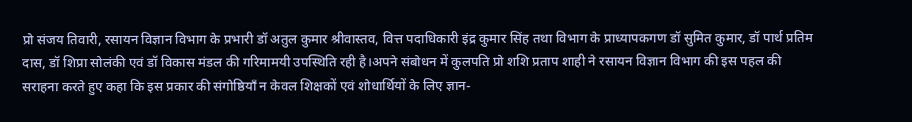प्रो संजय तिवारी, रसायन विज्ञान विभाग के प्रभारी डॉ अतुल कुमार श्रीवास्तव, वित्त पदाधिकारी इंद्र कुमार सिंह तथा विभाग के प्राध्यापकगण डॉ सुमित कुमार, डॉ पार्थ प्रतिम दास, डॉ शिप्रा सोलंकी एवं डॉ विकास मंडल की गरिमामयी उपस्थिति रही है।अपने संबोधन में कुलपति प्रो शशि प्रताप शाही ने रसायन विज्ञान विभाग की इस पहल की सराहना करते हुए कहा कि इस प्रकार की संगोष्ठियाँ न केवल शिक्षकों एवं शोधार्थियों के लिए ज्ञान-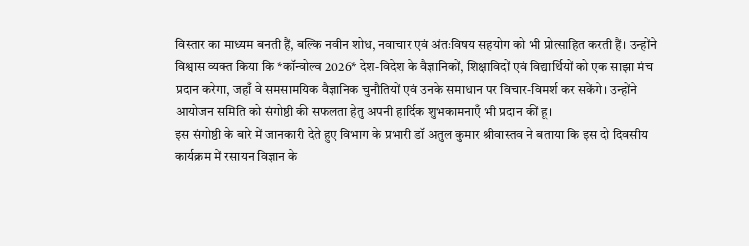विस्तार का माध्यम बनती हैं, बल्कि नवीन शोध, नवाचार एवं अंतःविषय सहयोग को भी प्रोत्साहित करती हैं। उन्होंने विश्वास व्यक्त किया कि *कॉन्वोल्व 2026* देश-विदेश के वैज्ञानिकों, शिक्षाविदों एवं विद्यार्थियों को एक साझा मंच प्रदान करेगा, जहाँ वे समसामयिक वैज्ञानिक चुनौतियों एवं उनके समाधान पर विचार-विमर्श कर सकेंगे। उन्होंने आयोजन समिति को संगोष्ठी की सफलता हेतु अपनी हार्दिक शुभकामनाएँ भी प्रदान कीं हू।
इस संगोष्ठी के बारे में जानकारी देते हुए विभाग के प्रभारी डॉ अतुल कुमार श्रीवास्तव ने बताया कि इस दो दिवसीय कार्यक्रम में रसायन विज्ञान के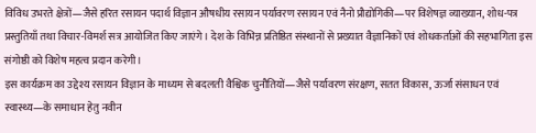विविध उभरते क्षेत्रों—जैसे हरित रसायन पदार्थ विज्ञान औषधीय रसायन पर्यावरण रसायन एवं नैनो प्रौद्योगिकी—पर विशेषज्ञ व्याख्यान, शोध-पत्र प्रस्तुतियाँ तथा विचार-विमर्श सत्र आयोजित किए जाएंगे। देश के विभिन्न प्रतिष्ठित संस्थानों से प्रख्यात वैज्ञानिकों एवं शोधकर्ताओं की सहभागिता इस संगोष्ठी को विशेष महत्व प्रदान करेगी।
इस कार्यक्रम का उद्देश्य रसायन विज्ञान के माध्यम से बदलती वैश्विक चुनौतियों—जैसे पर्यावरण संरक्षण, सतत विकास, ऊर्जा संसाधन एवं स्वास्थ्य—के समाधान हेतु नवीन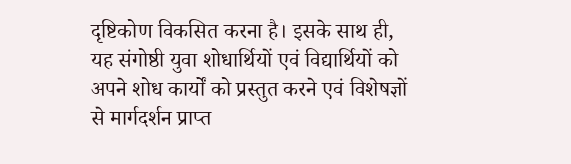दृष्टिकोण विकसित करना है। इसके साथ ही, यह संगोष्ठी युवा शोधार्थियों एवं विद्यार्थियों को अपने शोध कार्यों को प्रस्तुत करने एवं विशेषज्ञों से मार्गदर्शन प्राप्त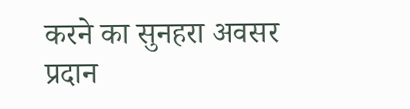करने का सुनहरा अवसर प्रदान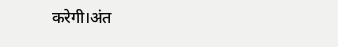करेगी।अंत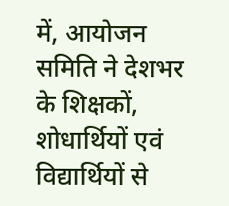में, आयोजन समिति ने देशभर के शिक्षकों, शोधार्थियों एवं विद्यार्थियों से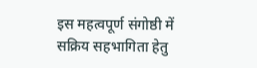इस महत्वपूर्ण संगोष्ठी में सक्रिय सहभागिता हेतु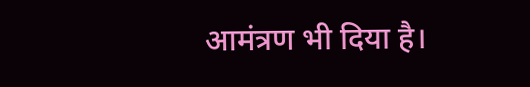आमंत्रण भी दिया है।